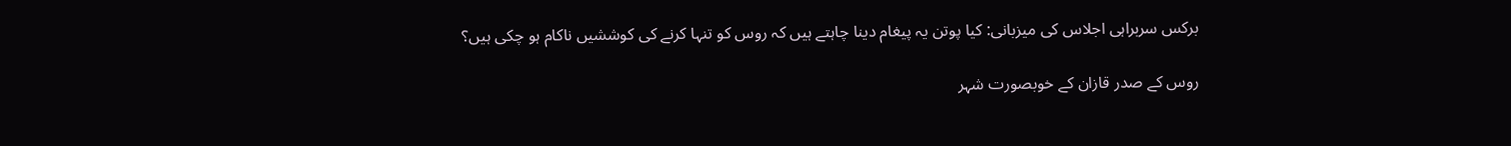برکس سربراہی اجلاس کی میزبانی: کیا پوتن یہ پیغام دینا چاہتے ہیں کہ روس کو تنہا کرنے کی کوششیں ناکام ہو چکی ہیں؟

روس کے صدر قازان کے خوبصورت شہر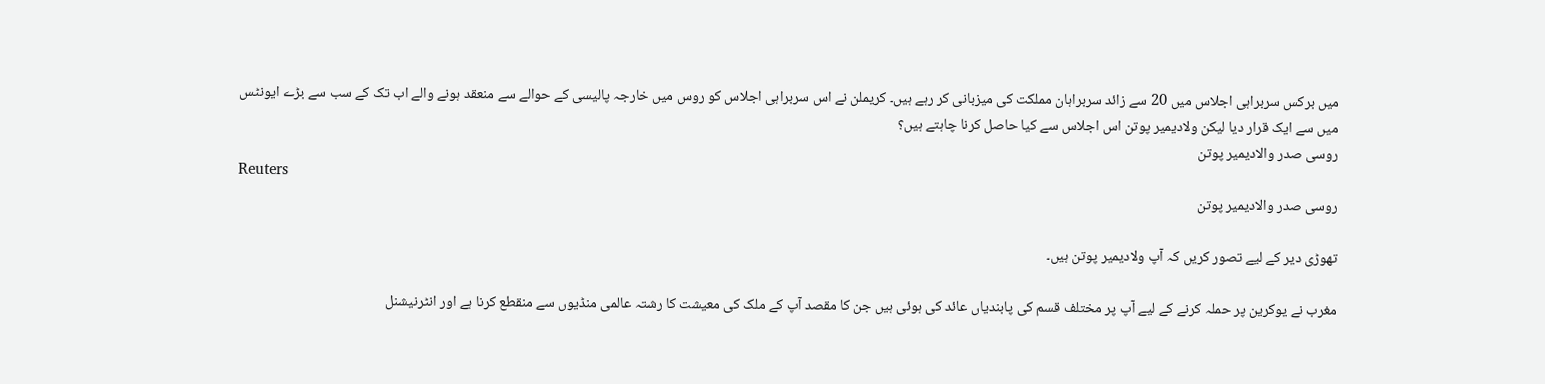میں برکس سربراہی اجلاس میں 20 سے زائد سربراہان مملکت کی میزبانی کر رہے ہیں۔ کریملن نے اس سربراہی اجلاس کو روس میں خارجہ پالیسی کے حوالے سے منعقد ہونے والے اب تک کے سب سے بڑے ایونٹس میں سے ایک قرار دیا لیکن ولادیمیر پوتن اس اجلاس سے کیا حاصل کرنا چاہتے ہیں؟
روسی صدر والادیمیر پوتن
Reuters
روسی صدر والادیمیر پوتن

تھوڑی دیر کے لیے تصور کریں کہ آپ ولادیمیر پوتن ہیں۔

مغرب نے یوکرین پر حملہ کرنے کے لیے آپ پر مختلف قسم کی پابندیاں عائد کی ہوئی ہیں جن کا مقصد آپ کے ملک کی معیشت کا رشتہ عالمی منڈیوں سے منقطع کرنا ہے اور انٹرنیشنل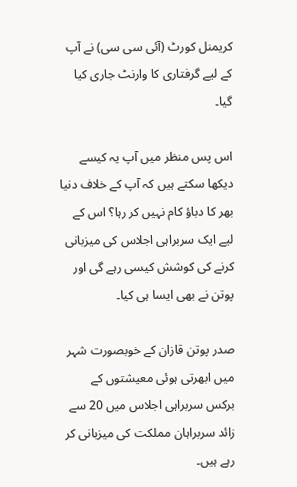کریمنل کورٹ (آئی سی سی) نے آپ کے لیے گرفتاری کا وارنٹ جاری کیا گیا۔

اس پس منظر میں آپ یہ کیسے دیکھا سکتے ہیں کہ آپ کے خلاف دنیا بھر کا دباؤ کام نہیں کر رہا؟ اس کے لیے ایک سربراہی اجلاس کی میزبانی کرنے کی کوشش کیسی رہے گی اور پوتن نے بھی ایسا ہی کیا۔

صدر پوتن قازان کے خوبصورت شہر میں ابھرتی ہوئی معیشتوں کے برکس سربراہی اجلاس میں 20 سے زائد سربراہان مملکت کی میزبانی کر رہے ہیں۔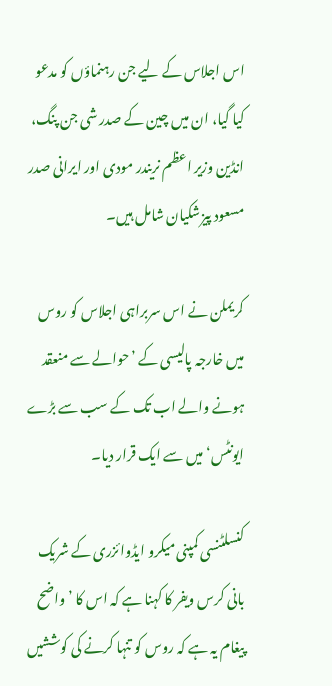اس اجلاس کے لیے جن رہنماؤں کو مدعو کیا گیا، ان میں چین کے صدر شی جن پنگ، انڈین وزیر اعظم نریندر مودی اور ایرانی صدر مسعود پیزشکیان شامل ہیں۔

کریملن نے اس سربراہی اجلاس کو روس میں خارجہ پالیسی کے ’حوالے سے منعقد ہونے والے اب تک کے سب سے بڑے ایونٹس‘ میں سے ایک قرار دیا۔

کنسلٹنسی کمپنی میکرو ایڈوائزری کے شریک بانی کرس ویفر کا کہنا ہے کہ اس کا ’واضح پیغام یہ ہے کہ روس کو تنہا کرنے کی کوششیں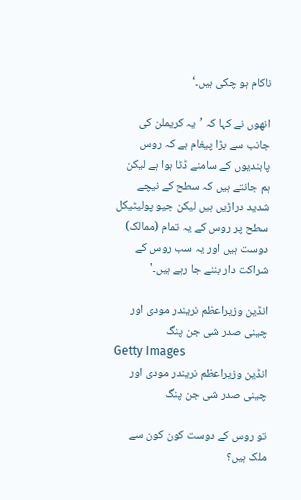ناکام ہو چکی ہیں۔‘

انھوں نے کہا کہ ’یہ کریملن کی جانب سے بڑا پیغام ہے کہ روس پابندیوں کے سامنے ڈٹا ہوا ہے لیکن ہم جانتے ہیں کہ سطح کے نیچے شدید دراڑیں ہیں لیکن جیو پولیٹیکل سطح پر روس کے یہ تمام (ممالک) دوست ہیں اور یہ سب روس کے شراکت دار بننے جا رہے ہیں۔'

انڈین وزیراعظم نریندر مودی اور چینی صدر شی جن پنگ
Getty Images
انڈین وزیراعظم نریندر مودی اور چینی صدر شی جن پنگ

تو روس کے دوست کون کون سے ملک ہیں؟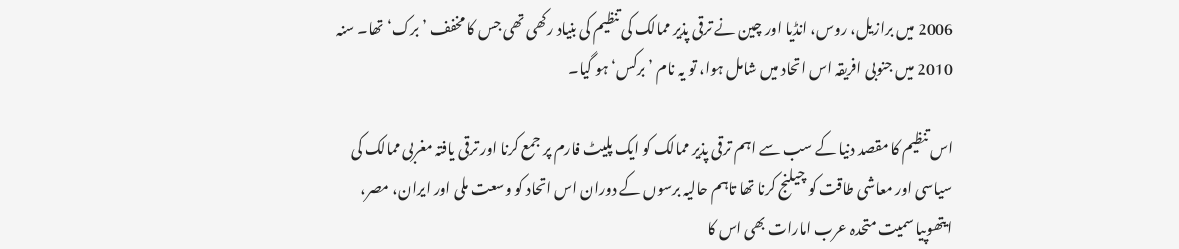2006 میں برازیل، روس، انڈیا اور چین نے ترقی پذیر ممالک کی تنظیم کی بنیاد رکھی تھی جس کا مخفف ’برک‘ تھا۔ سنہ 2010 میں جنوبی افریقہ اس اتحاد میں شامل ہوا، تو یہ نام ’برکس‘ ہو گیا۔

اس تنظیم کا مقصد دنیا کے سب سے اہم ترقی پذیر ممالک کو ایک پلیٹ فارم پر جمع کرنا اور ترقی یافتہ مغربی ممالک کی سیاسی اور معاشی طاقت کو چیلنج کرنا تھا تاہم حالیہ برسوں کے دوران اس اتحاد کو وسعت ملی اور ایران، مصر، ایتھوپیا سمیت متحدہ عرب امارات بھی اس کا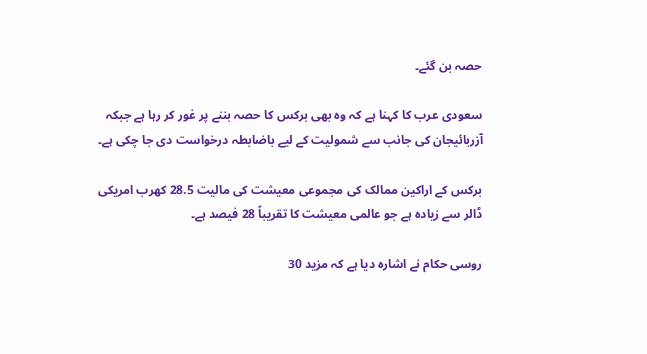حصہ بن گئے۔

سعودی عرب کا کہنا ہے کہ وہ بھی برکس کا حصہ بننے پر غور کر رہا ہے جبکہ آزربائیجان کی جانب سے شمولیت کے لیے باضابطہ درخواست دی جا چکی ہے۔

برکس کے اراکین ممالک کی مجموعی معیشت کی مالیت 28.5 کھرب امریکی ڈالر سے زیادہ ہے جو عالمی معیشت کا تقریباً 28 فیصد ہے۔

روسی حکام نے اشارہ دیا ہے کہ مزید 30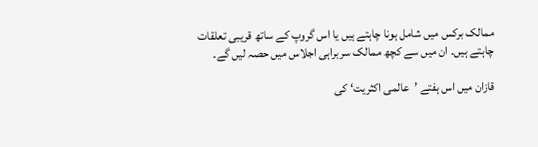ممالک برکس میں شامل ہونا چاہتے ہیں یا اس گروپ کے ساتھ قریبی تعلقات چاہتے ہیں۔ ان میں سے کچھ ممالک سربراہی اجلاس میں حصہ لیں گے۔

قازان میں اس ہفتے ’عالمی اکثریت‘ کی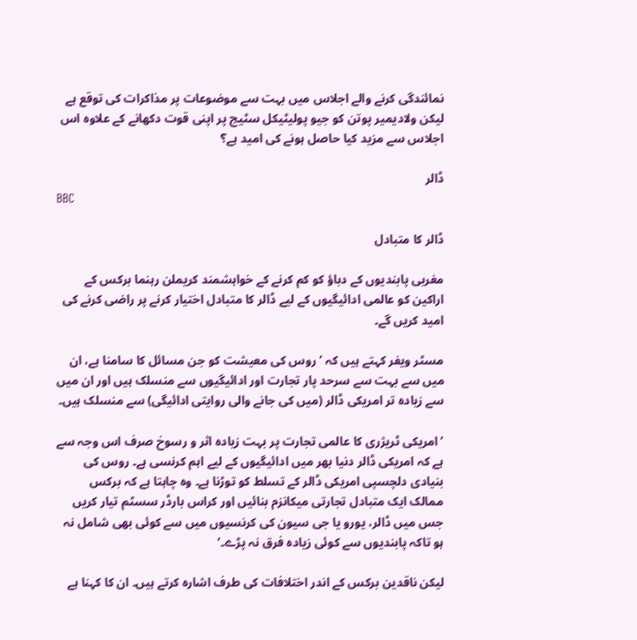نمائندگی کرنے والے اجلاس میں بہت سے موضوعات پر مذاکرات کی توقع ہے لیکن ولادیمیر پوتن کو جیو پولیٹیکل سٹیج پر اپنی قوت دکھانے کے علاوہ اس اجلاس سے مزید کیا حاصل ہونے کی امید ہے؟

ڈالر
BBC

ڈالر کا متبادل

مغربی پابندیوں کے دباؤ کو کم کرنے کے خواہشمند کریملن رہنما برکس کے اراکین کو عالمی ادائیگیوں کے لیے ڈالر کا متبادل اختیار کرنے پر راضی کرنے کی امید کریں گے۔

مسٹر ویفر کہتے ہیں کہ ’روس کی معیشت کو جن مسائل کا سامنا ہے، ان میں سے بہت سے سرحد پار تجارت اور ادائیگیوں سے منسلک ہیں اور ان میں سے زیادہ تر امریکی ڈالر (میں کی جانے والی روایتی ادائیگی) سے منسلک ہیں۔

’امریکی ٹریژری کا عالمی تجارت پر بہت زیادہ اثر و رسوخ صرف اس وجہ سے ہے کہ امریکی ڈالر دنیا بھر میں ادائیگیوں کے لیے اہم کرنسی ہے۔ روس کی بنیادی دلچسپی امریکی ڈالر کے تسلط کو توڑنا ہے۔ وہ چاہتا ہے کہ برکس ممالک ایک متبادل تجارتی میکانزم بنائیں اور کراس بارڈر سسٹم تیار کریں جس میں ڈالر، یورو یا جی سیون کی کرنسیوں میں سے کوئی بھی شامل نہ ہو تاکہ پابندیوں سے کوئی زیادہ فرق نہ پڑے۔‘

لیکن ناقدین برکس کے اندر اختلافات کی طرف اشارہ کرتے ہیں۔ ان کا کہنا ہے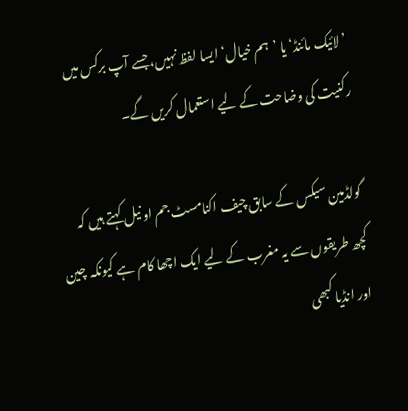’لائیک مائنڈ‘ یا ’ہم خیال‘ ایسا لفظ نہیں، جسے آپ برکس میں رکنیت کی وضاحت کے لیے استعمال کریں گے۔

گولڈمین سیکس کے سابق چیف اکنامسٹ جم او نیل کہتے ہیں کہ کچھ طریقوں سے یہ مغرب کے لیے ایک اچھا کام ہے کیونکہ چین اور انڈیا کبھی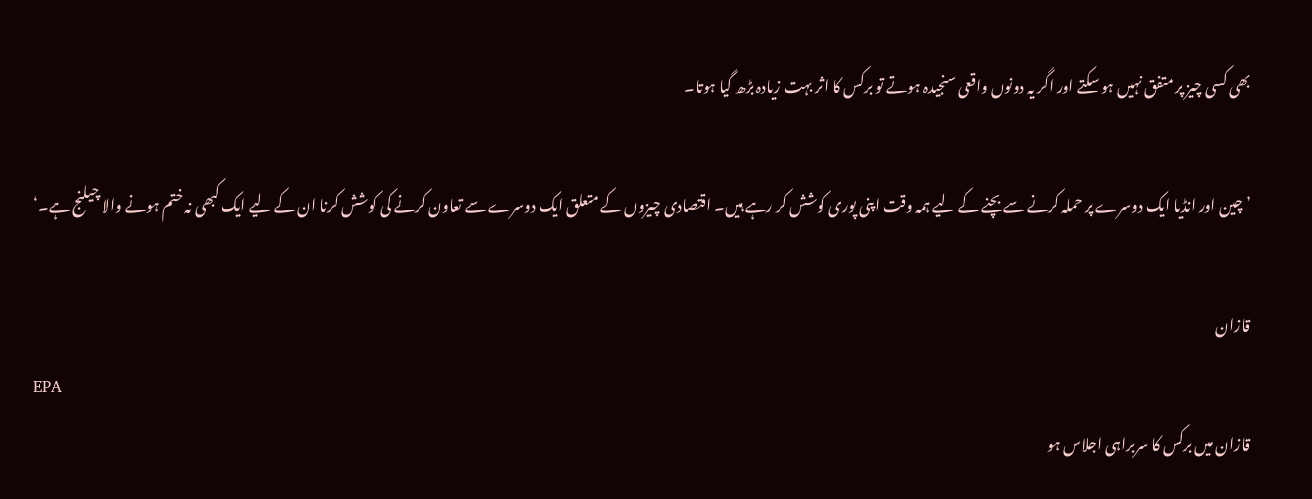بھی کسی چیز پر متفق نہیں ہو سکتے اور اگر یہ دونوں واقعی سنجیدہ ہوتے تو برکس کا اثر بہت زیادہ بڑھ گیا ہوتا۔

’چین اور انڈیا ایک دوسرے پر حملہ کرنے سے بچنے کے لیے ہمہ وقت اپنی پوری کوشش کر رہے ہیں۔ اقتصادی چیزوں کے متعلق ایک دوسرے سے تعاون کرنے کی کوشش کرنا ان کے لیے ایک کبھی نہ ختم ہونے والا چیلنج ہے۔‘

قازان
EPA
قازان میں برکس کا سربراہی اجلاس ہو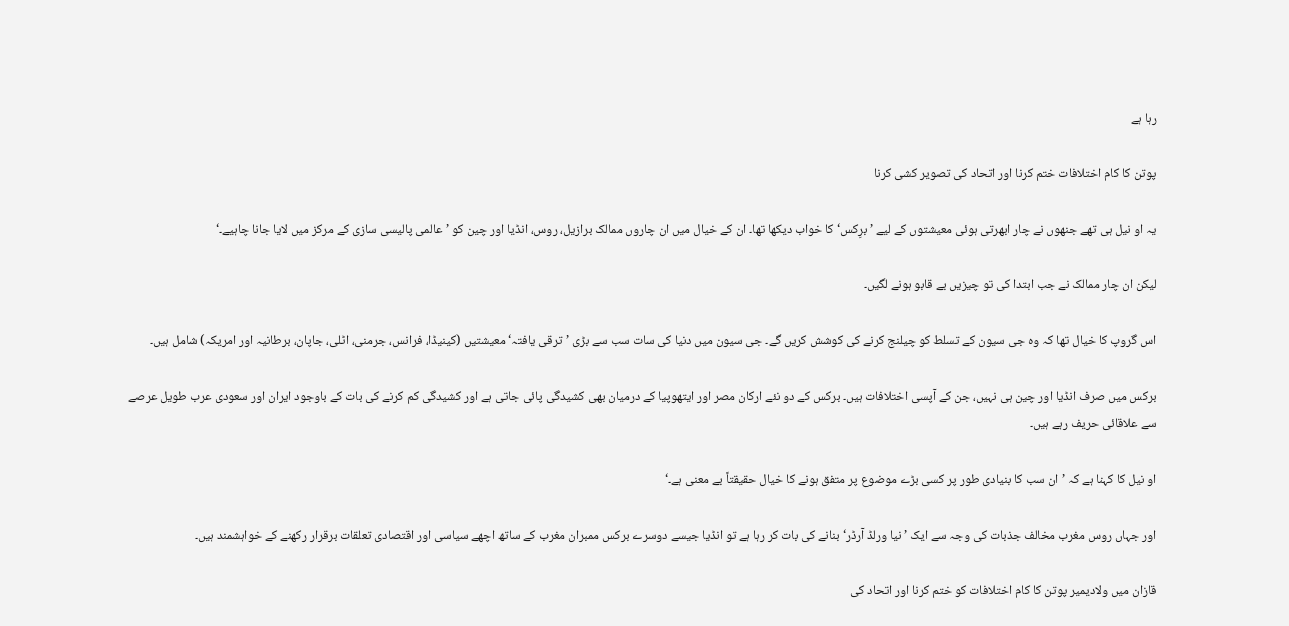رہا ہے

پوتن کا کام اختلافات ختم کرنا اور اتحاد کی تصویر کشی کرنا

یہ او نیل ہی تھے جنھوں نے چار ابھرتی ہوئی معیشتوں کے لیے ’برِکس‘ کا خواب دیکھا تھا۔ ان کے خیال میں ان چاروں ممالک برازیل، روس، انڈیا اور چین کو ’عالمی پالیسی سازی کے مرکز میں لایا جانا چاہیے۔‘

لیکن ان چار ممالک نے جب ابتدا کی تو چیزیں بے قابو ہونے لگیں۔

اس گروپ کا خیال تھا کہ وہ جی سیون کے تسلط کو چیلنج کرنے کی کوشش کریں گے۔ جی سیون میں دنیا کی سات سب سے بڑی ’ترقی یافتہ‘ معیشتیں (کینیڈا، فرانس، جرمنی، اٹلی، جاپان، برطانیہ اور امریکہ) شامل ہیں۔

برکس میں صرف انڈیا اور چین ہی نہیں، جن کے آپسی اختلافات ہیں۔ برکس کے دو نئے ارکان مصر اور ایتھوپیا کے درمیان بھی کشیدگی پائی جاتی ہے اور کشیدگی کم کرنے کی بات کے باوجود ایران اور سعودی عرب طویل عرصے سے علاقائی حریف رہے ہیں۔

او نیل کا کہنا ہے کہ ’ان سب کا بنیادی طور پر کسی بڑے موضوع پر متفق ہونے کا خیال حقیقتاً بے معنی ہے۔‘

اور جہاں روس مغرب مخالف جذبات کی وجہ سے ایک ’نیا ورلڈ آرڈر‘ بنانے کی بات کر رہا ہے تو انڈیا جیسے دوسرے برکس ممبران مغرب کے ساتھ اچھے سیاسی اور اقتصادی تعلقات برقرار رکھنے کے خواہشمند ہیں۔

قازان میں ولادیمیر پوتن کا کام اختلافات کو ختم کرنا اور اتحاد کی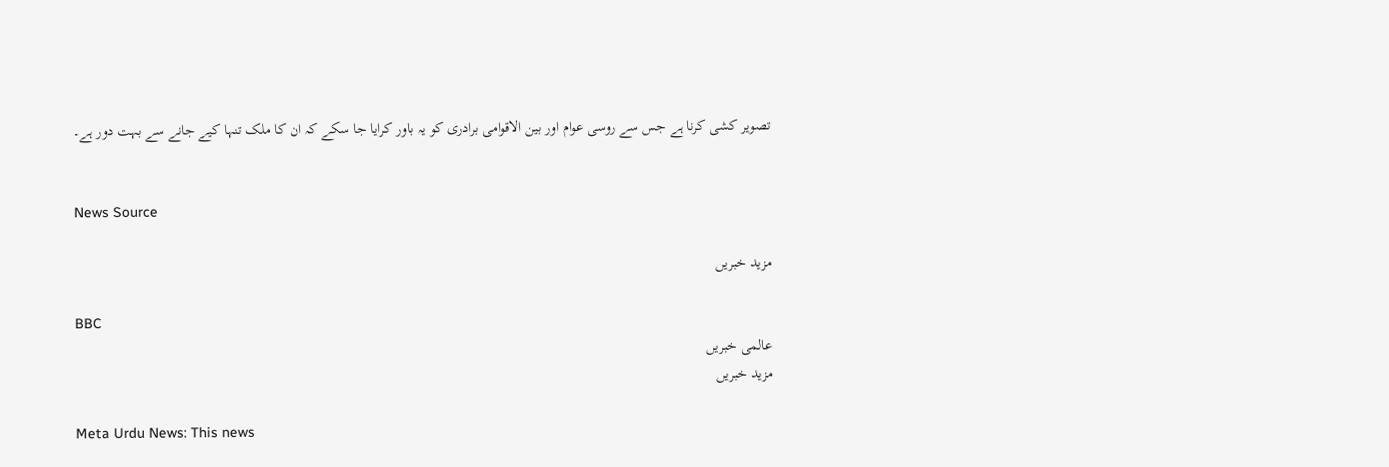تصویر کشی کرنا ہے جس سے روسی عوام اور بین الاقوامی برادری کو یہ باور کرایا جا سکے کہ ان کا ملک تنہا کیے جانے سے بہت دور ہے۔


News Source

مزید خبریں

BBC
عالمی خبریں
مزید خبریں

Meta Urdu News: This news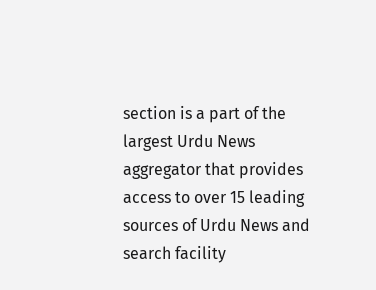section is a part of the largest Urdu News aggregator that provides access to over 15 leading sources of Urdu News and search facility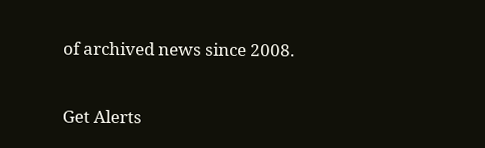of archived news since 2008.

Get Alerts